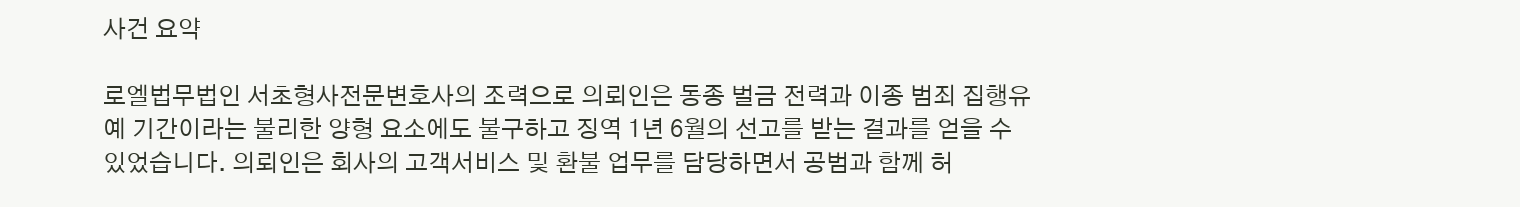사건 요약

로엘법무법인 서초형사전문변호사의 조력으로 의뢰인은 동종 벌금 전력과 이종 범죄 집행유예 기간이라는 불리한 양형 요소에도 불구하고 징역 1년 6월의 선고를 받는 결과를 얻을 수 있었습니다. 의뢰인은 회사의 고객서비스 및 환불 업무를 담당하면서 공범과 함께 허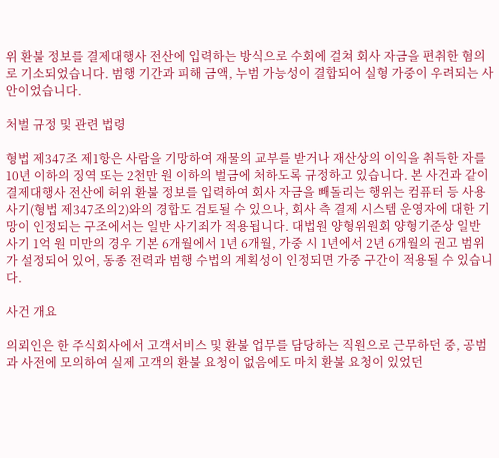위 환불 정보를 결제대행사 전산에 입력하는 방식으로 수회에 걸쳐 회사 자금을 편취한 혐의로 기소되었습니다. 범행 기간과 피해 금액, 누범 가능성이 결합되어 실형 가중이 우려되는 사안이었습니다.

처벌 규정 및 관련 법령

형법 제347조 제1항은 사람을 기망하여 재물의 교부를 받거나 재산상의 이익을 취득한 자를 10년 이하의 징역 또는 2천만 원 이하의 벌금에 처하도록 규정하고 있습니다. 본 사건과 같이 결제대행사 전산에 허위 환불 정보를 입력하여 회사 자금을 빼돌리는 행위는 컴퓨터 등 사용사기(형법 제347조의2)와의 경합도 검토될 수 있으나, 회사 측 결제 시스템 운영자에 대한 기망이 인정되는 구조에서는 일반 사기죄가 적용됩니다. 대법원 양형위원회 양형기준상 일반 사기 1억 원 미만의 경우 기본 6개월에서 1년 6개월, 가중 시 1년에서 2년 6개월의 권고 범위가 설정되어 있어, 동종 전력과 범행 수법의 계획성이 인정되면 가중 구간이 적용될 수 있습니다.

사건 개요

의뢰인은 한 주식회사에서 고객서비스 및 환불 업무를 담당하는 직원으로 근무하던 중, 공범과 사전에 모의하여 실제 고객의 환불 요청이 없음에도 마치 환불 요청이 있었던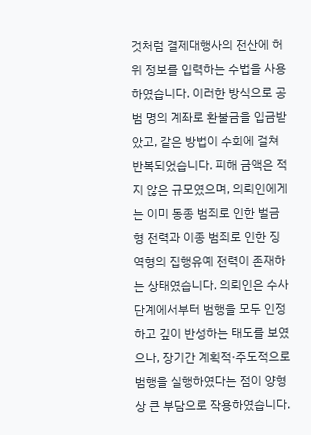것처럼 결제대행사의 전산에 허위 정보를 입력하는 수법을 사용하였습니다. 이러한 방식으로 공범 명의 계좌로 환불금을 입금받았고, 같은 방법이 수회에 걸쳐 반복되었습니다. 피해 금액은 적지 않은 규모였으며, 의뢰인에게는 이미 동종 범죄로 인한 벌금형 전력과 이종 범죄로 인한 징역형의 집행유예 전력이 존재하는 상태였습니다. 의뢰인은 수사 단계에서부터 범행을 모두 인정하고 깊이 반성하는 태도를 보였으나, 장기간 계획적·주도적으로 범행을 실행하였다는 점이 양형상 큰 부담으로 작용하였습니다.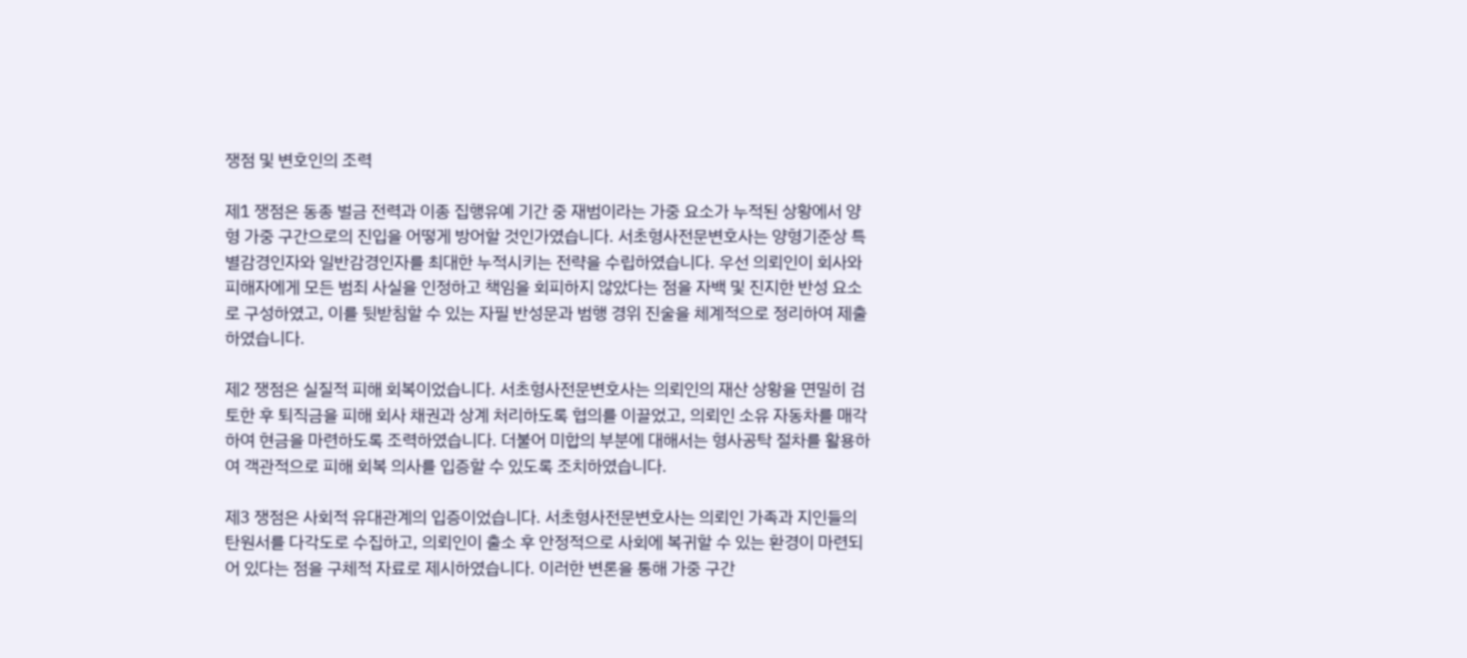쟁점 및 변호인의 조력

제1 쟁점은 동종 벌금 전력과 이종 집행유예 기간 중 재범이라는 가중 요소가 누적된 상황에서 양형 가중 구간으로의 진입을 어떻게 방어할 것인가였습니다. 서초형사전문변호사는 양형기준상 특별감경인자와 일반감경인자를 최대한 누적시키는 전략을 수립하였습니다. 우선 의뢰인이 회사와 피해자에게 모든 범죄 사실을 인정하고 책임을 회피하지 않았다는 점을 자백 및 진지한 반성 요소로 구성하였고, 이를 뒷받침할 수 있는 자필 반성문과 범행 경위 진술을 체계적으로 정리하여 제출하였습니다.

제2 쟁점은 실질적 피해 회복이었습니다. 서초형사전문변호사는 의뢰인의 재산 상황을 면밀히 검토한 후 퇴직금을 피해 회사 채권과 상계 처리하도록 협의를 이끌었고, 의뢰인 소유 자동차를 매각하여 현금을 마련하도록 조력하였습니다. 더불어 미합의 부분에 대해서는 형사공탁 절차를 활용하여 객관적으로 피해 회복 의사를 입증할 수 있도록 조치하였습니다.

제3 쟁점은 사회적 유대관계의 입증이었습니다. 서초형사전문변호사는 의뢰인 가족과 지인들의 탄원서를 다각도로 수집하고, 의뢰인이 출소 후 안정적으로 사회에 복귀할 수 있는 환경이 마련되어 있다는 점을 구체적 자료로 제시하였습니다. 이러한 변론을 통해 가중 구간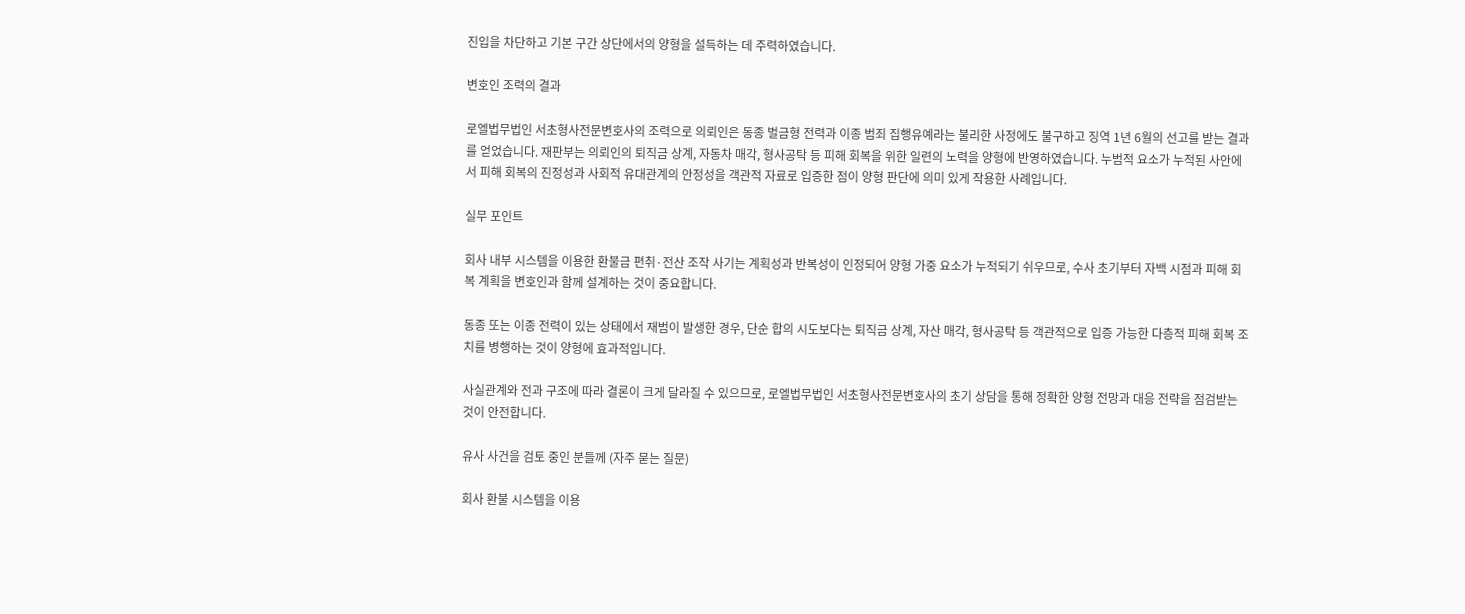진입을 차단하고 기본 구간 상단에서의 양형을 설득하는 데 주력하였습니다.

변호인 조력의 결과

로엘법무법인 서초형사전문변호사의 조력으로 의뢰인은 동종 벌금형 전력과 이종 범죄 집행유예라는 불리한 사정에도 불구하고 징역 1년 6월의 선고를 받는 결과를 얻었습니다. 재판부는 의뢰인의 퇴직금 상계, 자동차 매각, 형사공탁 등 피해 회복을 위한 일련의 노력을 양형에 반영하였습니다. 누범적 요소가 누적된 사안에서 피해 회복의 진정성과 사회적 유대관계의 안정성을 객관적 자료로 입증한 점이 양형 판단에 의미 있게 작용한 사례입니다.

실무 포인트

회사 내부 시스템을 이용한 환불금 편취·전산 조작 사기는 계획성과 반복성이 인정되어 양형 가중 요소가 누적되기 쉬우므로, 수사 초기부터 자백 시점과 피해 회복 계획을 변호인과 함께 설계하는 것이 중요합니다.

동종 또는 이종 전력이 있는 상태에서 재범이 발생한 경우, 단순 합의 시도보다는 퇴직금 상계, 자산 매각, 형사공탁 등 객관적으로 입증 가능한 다층적 피해 회복 조치를 병행하는 것이 양형에 효과적입니다.

사실관계와 전과 구조에 따라 결론이 크게 달라질 수 있으므로, 로엘법무법인 서초형사전문변호사의 초기 상담을 통해 정확한 양형 전망과 대응 전략을 점검받는 것이 안전합니다.

유사 사건을 검토 중인 분들께 (자주 묻는 질문)

회사 환불 시스템을 이용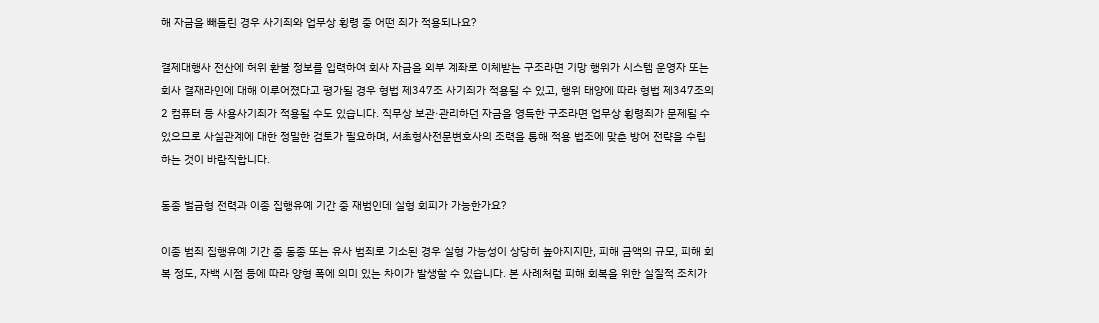해 자금을 빼돌린 경우 사기죄와 업무상 횡령 중 어떤 죄가 적용되나요?

결제대행사 전산에 허위 환불 정보를 입력하여 회사 자금을 외부 계좌로 이체받는 구조라면 기망 행위가 시스템 운영자 또는 회사 결재라인에 대해 이루어졌다고 평가될 경우 형법 제347조 사기죄가 적용될 수 있고, 행위 태양에 따라 형법 제347조의2 컴퓨터 등 사용사기죄가 적용될 수도 있습니다. 직무상 보관·관리하던 자금을 영득한 구조라면 업무상 횡령죄가 문제될 수 있으므로 사실관계에 대한 정밀한 검토가 필요하며, 서초형사전문변호사의 조력을 통해 적용 법조에 맞춘 방어 전략을 수립하는 것이 바람직합니다.

동종 벌금형 전력과 이종 집행유예 기간 중 재범인데 실형 회피가 가능한가요?

이종 범죄 집행유예 기간 중 동종 또는 유사 범죄로 기소된 경우 실형 가능성이 상당히 높아지지만, 피해 금액의 규모, 피해 회복 정도, 자백 시점 등에 따라 양형 폭에 의미 있는 차이가 발생할 수 있습니다. 본 사례처럼 피해 회복을 위한 실질적 조치가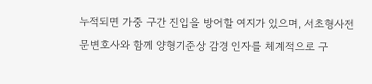누적되면 가중 구간 진입을 방어할 여지가 있으며, 서초형사전문변호사와 함께 양형기준상 감경 인자를 체계적으로 구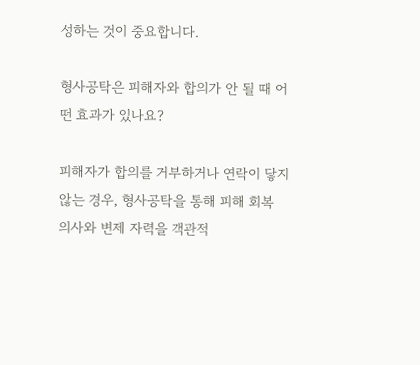성하는 것이 중요합니다.

형사공탁은 피해자와 합의가 안 될 때 어떤 효과가 있나요?

피해자가 합의를 거부하거나 연락이 닿지 않는 경우, 형사공탁을 통해 피해 회복 의사와 변제 자력을 객관적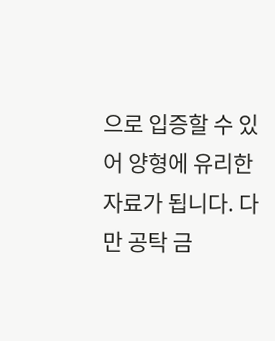으로 입증할 수 있어 양형에 유리한 자료가 됩니다. 다만 공탁 금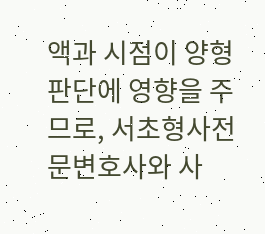액과 시점이 양형 판단에 영향을 주므로, 서초형사전문변호사와 사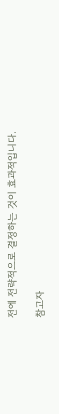전에 전략적으로 결정하는 것이 효과적입니다.

참고자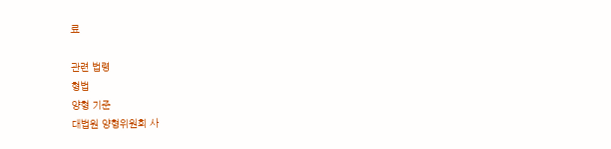료

관련 법령
형법
양형 기준
대법원 양형위원회 사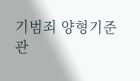기범죄 양형기준
관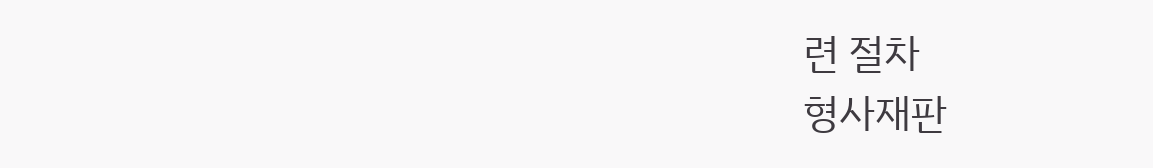련 절차
형사재판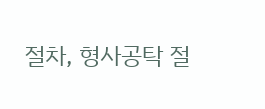절차, 형사공탁 절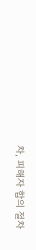차, 피해자 합의 절차